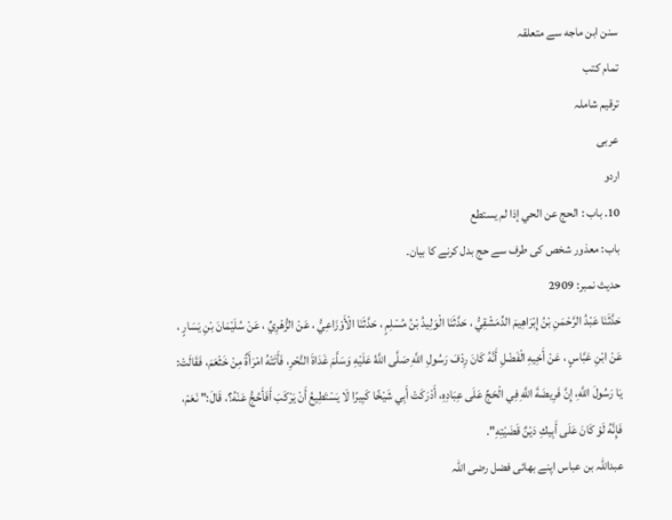سنن ابن ماجه سے متعلقہ
تمام کتب
ترقیم شاملہ
عربی
اردو
10. باب : الحج عن الحي إذا لم يستطع
باب: معذور شخص کی طرف سے حج بدل کرنے کا بیان۔
حدیث نمبر: 2909
حَدَّثَنَا عَبْدُ الرَّحْمَنِ بْنُ إِبْرَاهِيمَ الدِّمَشْقِيُّ ، حَدَّثَنَا الْوَلِيدُ بْنُ مُسْلِمٍ ، حَدَّثَنَا الْأَوْزَاعِيُّ ، عَنْ الزُّهْرِيِّ ، عَنْ سُلَيْمَانَ بْنِ يَسَارٍ ، عَنْ ابْنِ عَبَّاسٍ ، عَنْ أَخِيهِ الْفَضْلِ أَنَّهُ كَانَ رِدْفَ رَسُولِ اللَّهِ صَلَّى اللَّهُ عَلَيْهِ وَسَلَّمَ غَدَاةَ النَّحْرِ، فَأَتَتْهُ امْرَأَةٌ مِنْ خَثْعَمَ، فَقَالَتْ: يَا رَسُولَ اللَّهِ، إِنَّ فَرِيضَةَ اللَّهِ فِي الْحَجِّ عَلَى عِبَادِهِ، أَدْرَكَتْ أَبِي شَيْخًا كَبِيرًا لَا يَسْتَطِيعُ أَنْ يَرْكَبَ أَفَأَحُجُّ عَنْهُ؟، قَالَ:" نَعَمْ، فَإِنَّهُ لَوْ كَانَ عَلَى أَبِيكِ دَيْنٌ قَضَيْتِهِ".
عبداللہ بن عباس اپنے بھائی فضل رضی اللہ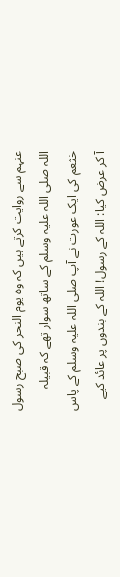عنہم سے روایت کرتے ہیں کہ وہ یوم النحر کی صبح رسول اللہ صلی اللہ علیہ وسلم کے ساتھ سوار تھے کہ قبیلہ خثعم کی ایک عورت نے آپ صلی اللہ علیہ وسلم کے پاس آ کر عرض کیا: اللہ کے رسول! اللہ کے بندوں پر عائد کیے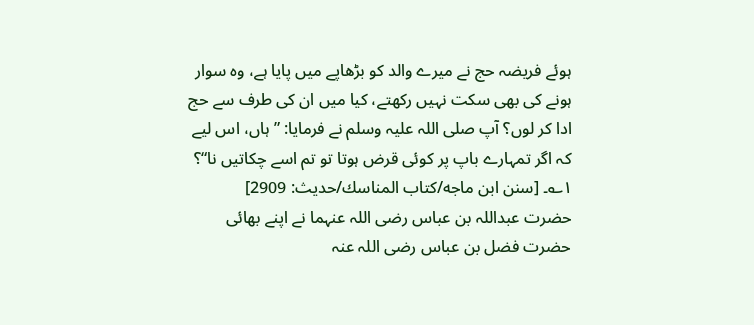ہوئے فریضہ حج نے میرے والد کو بڑھاپے میں پایا ہے، وہ سوار ہونے کی بھی سکت نہیں رکھتے، کیا میں ان کی طرف سے حج ادا کر لوں؟ آپ صلی اللہ علیہ وسلم نے فرمایا: ”ہاں، اس لیے کہ اگر تمہارے باپ پر کوئی قرض ہوتا تو تم اسے چکاتیں نا“؟ ۱؎۔ [سنن ابن ماجه/كتاب المناسك/حدیث: 2909]
حضرت عبداللہ بن عباس رضی اللہ عنہما نے اپنے بھائی حضرت فضل بن عباس رضی اللہ عنہ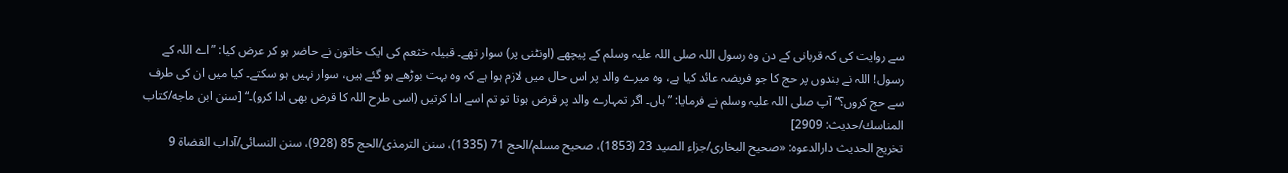سے روایت کی کہ قربانی کے دن وہ رسول اللہ صلی اللہ علیہ وسلم کے پیچھے (اونٹنی پر) سوار تھے۔ قبیلہ خثعم کی ایک خاتون نے حاضر ہو کر عرض کیا: ”اے اللہ کے رسول! اللہ نے بندوں پر حج کا جو فریضہ عائد کیا ہے، وہ میرے والد پر اس حال میں لازم ہوا ہے کہ وہ بہت بوڑھے ہو گئے ہیں، سوار نہیں ہو سکتے۔ کیا میں ان کی طرف سے حج کروں؟“ آپ صلی اللہ علیہ وسلم نے فرمایا: ”ہاں۔ اگر تمہارے والد پر قرض ہوتا تو تم اسے ادا کرتیں (اسی طرح اللہ کا قرض بھی ادا کرو)۔“ [سنن ابن ماجه/كتاب المناسك/حدیث: 2909]
تخریج الحدیث دارالدعوہ: «صحیح البخاری/جزاء الصید 23 (1853)، صحیح مسلم/الحج 71 (1335)، سنن الترمذی/الحج 85 (928)، سنن النسائی/آداب القضاة 9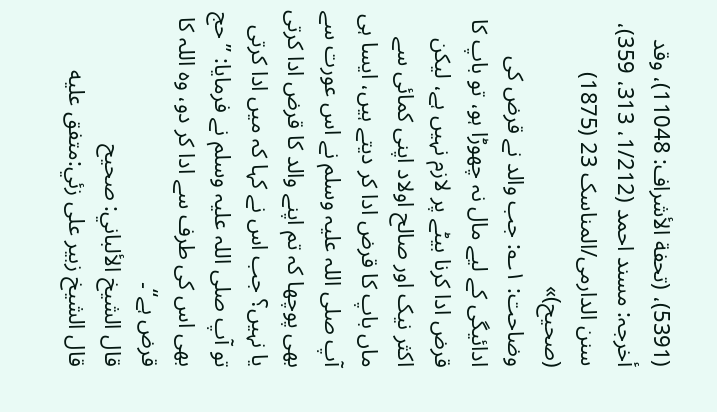(5391)، (تحفة الأشراف: 11048)، وقد أخرجہ: مسند احمد (1/212، 313، 359)، سنن الدارمی/المناسک 23 (1875) (صحیح)»
وضاحت: ۱؎: جب والد نے قرض کی ادائیگی کے لیے مال نہ چھوڑا ہو، تو باپ کا قرض ادا کرنا بیٹے پر لازم نہیں ہے، لیکن اکثر نیک اور صالح اولاد اپنی کمائی سے ماں باپ کا قرض ادا کر دیتے ہیں، ایسا ہی آپ صلی اللہ علیہ وسلم نے اس عورت سے بھی پوچھا کہ تم اپنے والد کا قرض ادا کرتی یا نہیں؟ جب اس نے کہا کہ میں ادا کرتی تو آپ صلی اللہ علیہ وسلم نے فرمایا: ”حج بھی اس کی طرف سے ادا کر دو، وہ اللہ کا قرض ہے“۔
قال الشيخ الألباني: صحيح
قال الشيخ زبير على زئي:متفق عليه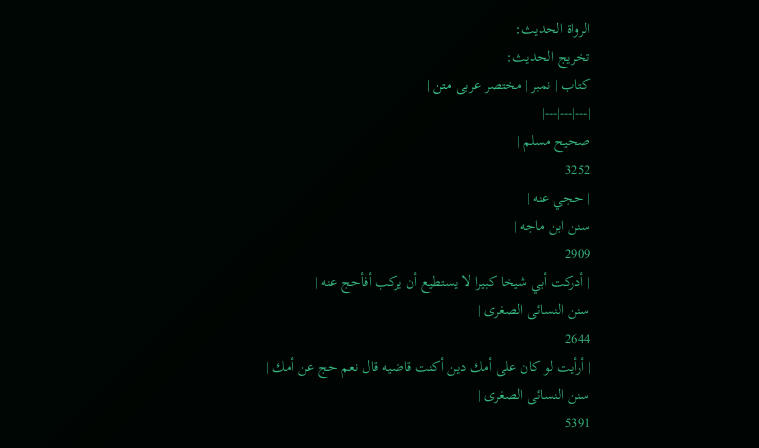الرواة الحديث:
تخريج الحديث:
کتاب | نمبر | مختصر عربی متن |
|---|---|---|
صحيح مسلم |
3252
| حجي عنه |
سنن ابن ماجه |
2909
| أدركت أبي شيخا كبيرا لا يستطيع أن يركب أفأحج عنه |
سنن النسائى الصغرى |
2644
| أرأيت لو كان على أمك دين أكنت قاضيه قال نعم حج عن أمك |
سنن النسائى الصغرى |
5391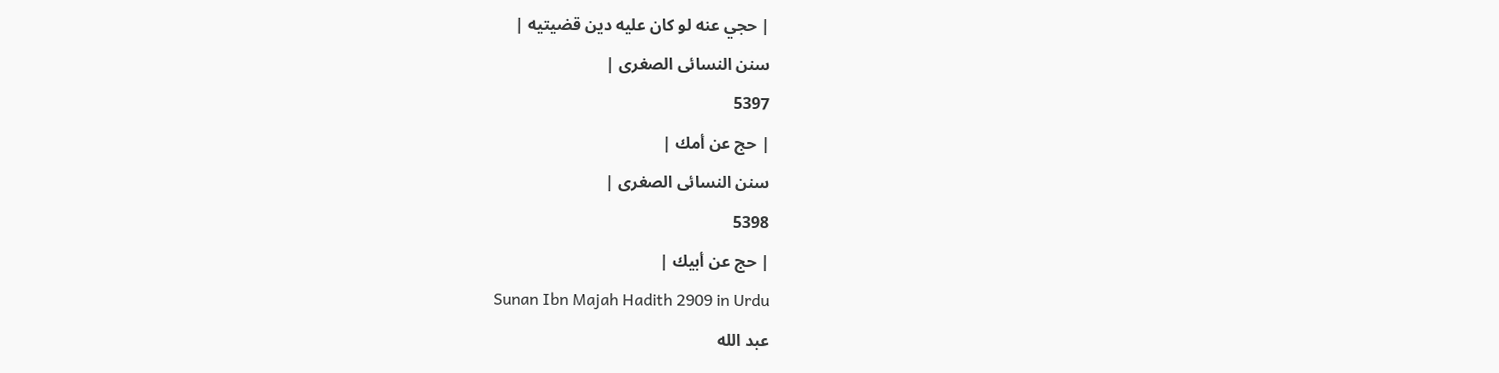| حجي عنه لو كان عليه دين قضيتيه |
سنن النسائى الصغرى |
5397
| حج عن أمك |
سنن النسائى الصغرى |
5398
| حج عن أبيك |
Sunan Ibn Majah Hadith 2909 in Urdu
عبد الله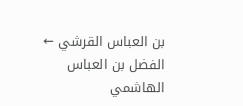بن العباس القرشي ← الفضل بن العباس الهاشمي